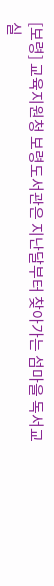[보령] 교육지원청 보령도서관은 지난달부터 찾아가는 섬마을 독서교실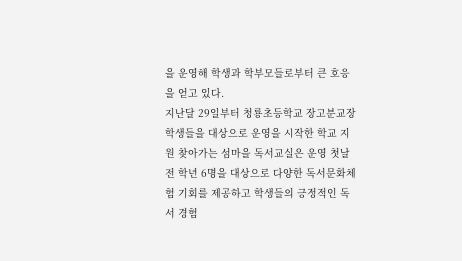을 운영해 학생과 학부모들로부터 큰 호응을 얻고 있다.
지난달 29일부터 청룡초등학교 장고분교장 학생들을 대상으로 운영을 시작한 학교 지원 찾아가는 섬마을 독서교실은 운영 첫날 전 학년 6명을 대상으로 다양한 독서문화체험 기회를 제공하고 학생들의 긍정적인 독서 경험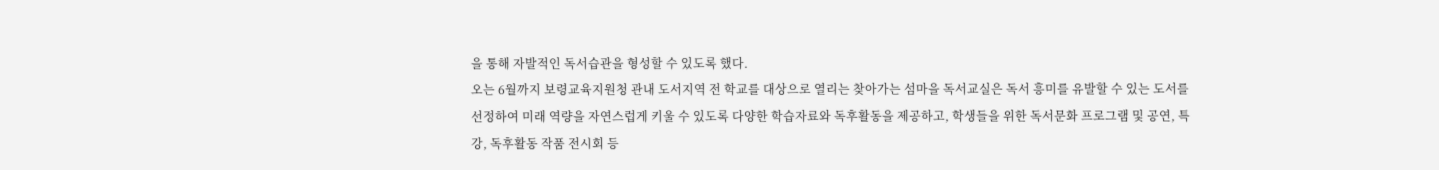을 통해 자발적인 독서습관을 형성할 수 있도록 했다.
오는 6월까지 보령교육지원청 관내 도서지역 전 학교를 대상으로 열리는 찾아가는 섬마을 독서교실은 독서 흥미를 유발할 수 있는 도서를 선정하여 미래 역량을 자연스럽게 키울 수 있도록 다양한 학습자료와 독후활동을 제공하고, 학생들을 위한 독서문화 프로그램 및 공연, 특강, 독후활동 작품 전시회 등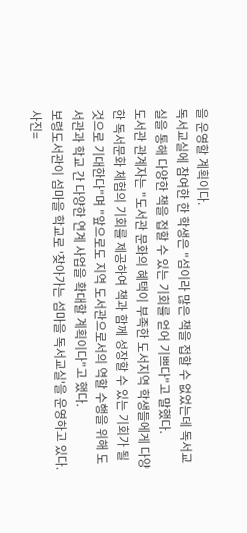을 운영할 계획이다.
독서교실에 참여한 한 학생은 "섬이라 많은 책을 접할 수 없었는데 독서교실을 통해 다양한 책을 접할 수 있는 기회를 얻어 기쁘다"고 말했다.
도서관 관계자는 "도서관 문화의 혜택이 부족한 도서지역 학생들에게 다양한 독서문화 체험의 기회를 제공하여 책과 함께 성장할 수 있는 기회가 될 것으로 기대한다"며 "앞으로도 지역 도서관으로서의 역할 수행을 위해 도서관과 학교 간 다양한 연계 사업을 확대할 계획이다"고 했다.
보령도서관이 섬마을 학교로 '찾아가는 섬마을 독서교실'을 운영하고 있다. 사진=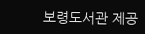보령도서관 제공